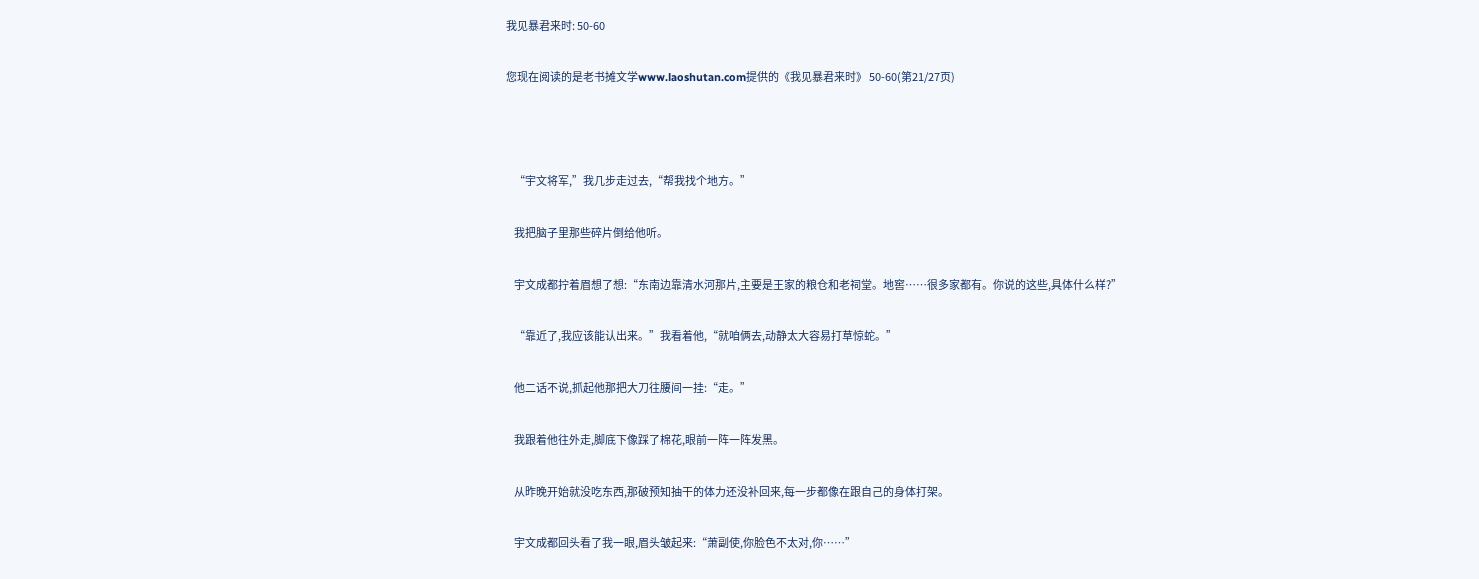我见暴君来时: 50-60

您现在阅读的是老书摊文学www.laoshutan.com提供的《我见暴君来时》 50-60(第21/27页)



    “宇文将军,”我几步走过去,“帮我找个地方。”

    我把脑子里那些碎片倒给他听。

    宇文成都拧着眉想了想:“东南边靠清水河那片,主要是王家的粮仓和老祠堂。地窖……很多家都有。你说的这些,具体什么样?”

    “靠近了,我应该能认出来。”我看着他,“就咱俩去,动静太大容易打草惊蛇。”

    他二话不说,抓起他那把大刀往腰间一挂:“走。”

    我跟着他往外走,脚底下像踩了棉花,眼前一阵一阵发黑。

    从昨晚开始就没吃东西,那破预知抽干的体力还没补回来,每一步都像在跟自己的身体打架。

    宇文成都回头看了我一眼,眉头皱起来:“萧副使,你脸色不太对,你……”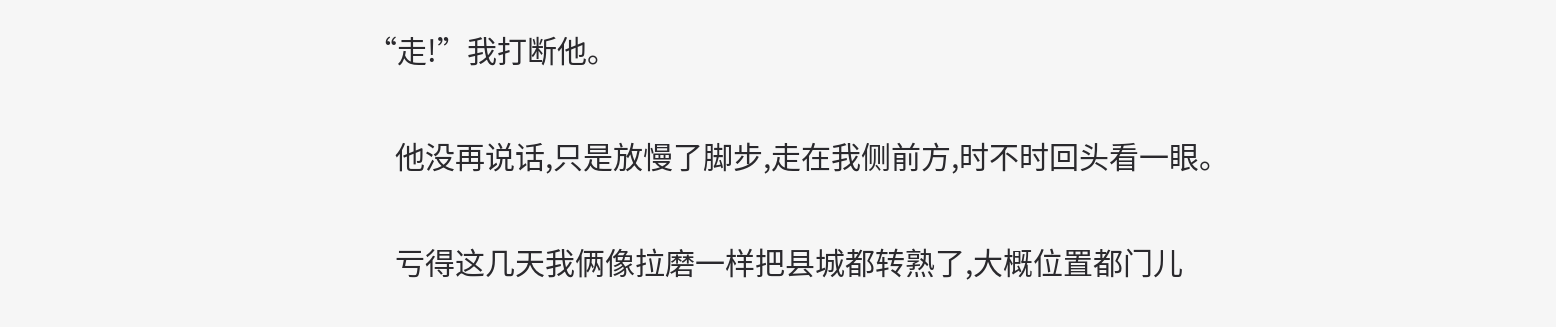“走!”我打断他。

    他没再说话,只是放慢了脚步,走在我侧前方,时不时回头看一眼。

    亏得这几天我俩像拉磨一样把县城都转熟了,大概位置都门儿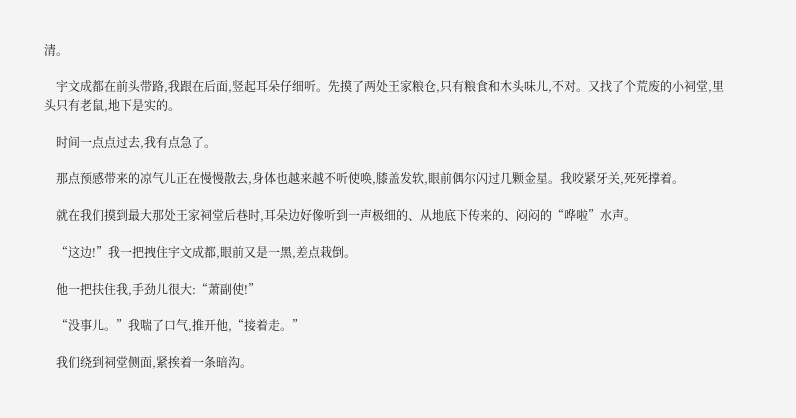清。

    宇文成都在前头带路,我跟在后面,竖起耳朵仔细听。先摸了两处王家粮仓,只有粮食和木头味儿,不对。又找了个荒废的小祠堂,里头只有老鼠,地下是实的。

    时间一点点过去,我有点急了。

    那点预感带来的凉气儿正在慢慢散去,身体也越来越不听使唤,膝盖发软,眼前偶尔闪过几颗金星。我咬紧牙关,死死撑着。

    就在我们摸到最大那处王家祠堂后巷时,耳朵边好像听到一声极细的、从地底下传来的、闷闷的“哗啦”水声。

    “这边!”我一把拽住宇文成都,眼前又是一黑,差点栽倒。

    他一把扶住我,手劲儿很大:“萧副使!”

    “没事儿。”我喘了口气,推开他,“接着走。”

    我们绕到祠堂侧面,紧挨着一条暗沟。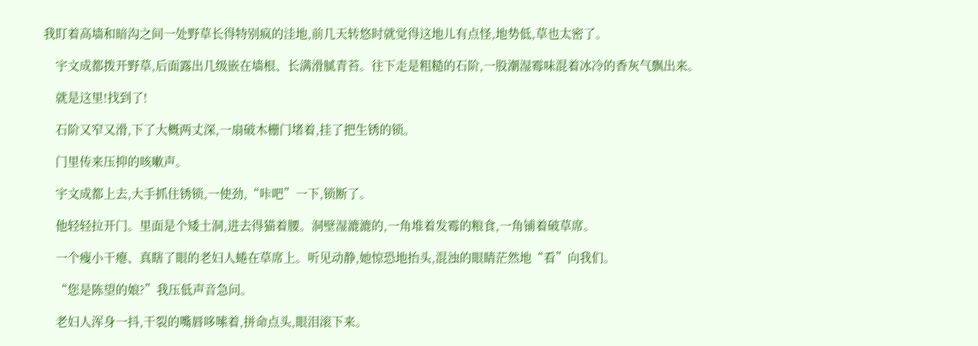我盯着高墙和暗沟之间一处野草长得特别疯的洼地,前几天转悠时就觉得这地儿有点怪,地势低,草也太密了。

    宇文成都拨开野草,后面露出几级嵌在墙根、长满滑腻青苔。往下走是粗糙的石阶,一股潮湿霉味混着冰冷的香灰气飘出来。

    就是这里!找到了!

    石阶又窄又滑,下了大概两丈深,一扇破木栅门堵着,挂了把生锈的锁。

    门里传来压抑的咳嗽声。

    宇文成都上去,大手抓住锈锁,一使劲,“咔吧”一下,锁断了。

    他轻轻拉开门。里面是个矮土洞,进去得猫着腰。洞壁湿漉漉的,一角堆着发霉的粮食,一角铺着破草席。

    一个瘦小干瘪、真瞎了眼的老妇人蜷在草席上。听见动静,她惊恐地抬头,混浊的眼睛茫然地“看”向我们。

    “您是陈望的娘?”我压低声音急问。

    老妇人浑身一抖,干裂的嘴唇哆嗦着,拼命点头,眼泪滚下来。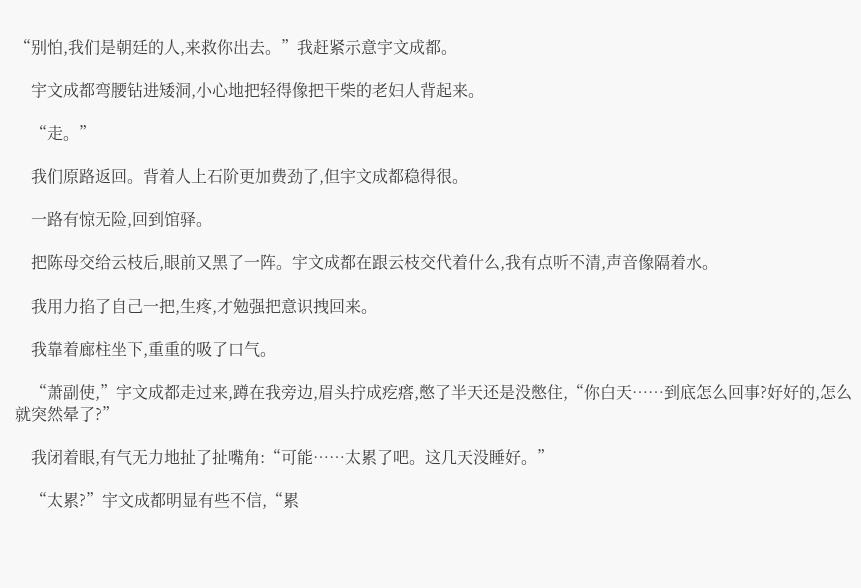“别怕,我们是朝廷的人,来救你出去。”我赶紧示意宇文成都。

    宇文成都弯腰钻进矮洞,小心地把轻得像把干柴的老妇人背起来。

    “走。”

    我们原路返回。背着人上石阶更加费劲了,但宇文成都稳得很。

    一路有惊无险,回到馆驿。

    把陈母交给云枝后,眼前又黑了一阵。宇文成都在跟云枝交代着什么,我有点听不清,声音像隔着水。

    我用力掐了自己一把,生疼,才勉强把意识拽回来。

    我靠着廊柱坐下,重重的吸了口气。

    “萧副使,”宇文成都走过来,蹲在我旁边,眉头拧成疙瘩,憋了半天还是没憋住,“你白天……到底怎么回事?好好的,怎么就突然晕了?”

    我闭着眼,有气无力地扯了扯嘴角:“可能……太累了吧。这几天没睡好。”

    “太累?”宇文成都明显有些不信,“累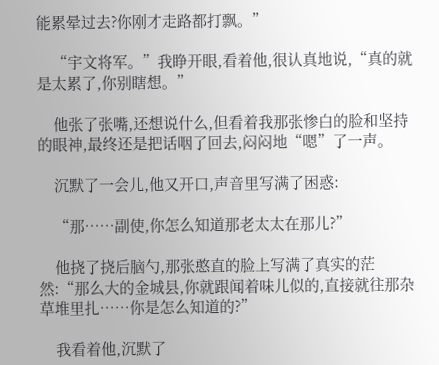能累晕过去?你刚才走路都打飘。”

    “宇文将军。”我睁开眼,看着他,很认真地说,“真的就是太累了,你别瞎想。”

    他张了张嘴,还想说什么,但看着我那张惨白的脸和坚持的眼神,最终还是把话咽了回去,闷闷地“嗯”了一声。

    沉默了一会儿,他又开口,声音里写满了困惑:

    “那……副使,你怎么知道那老太太在那儿?”

    他挠了挠后脑勺,那张憨直的脸上写满了真实的茫然:“那么大的金城县,你就跟闻着味儿似的,直接就往那杂草堆里扎……你是怎么知道的?”

    我看着他,沉默了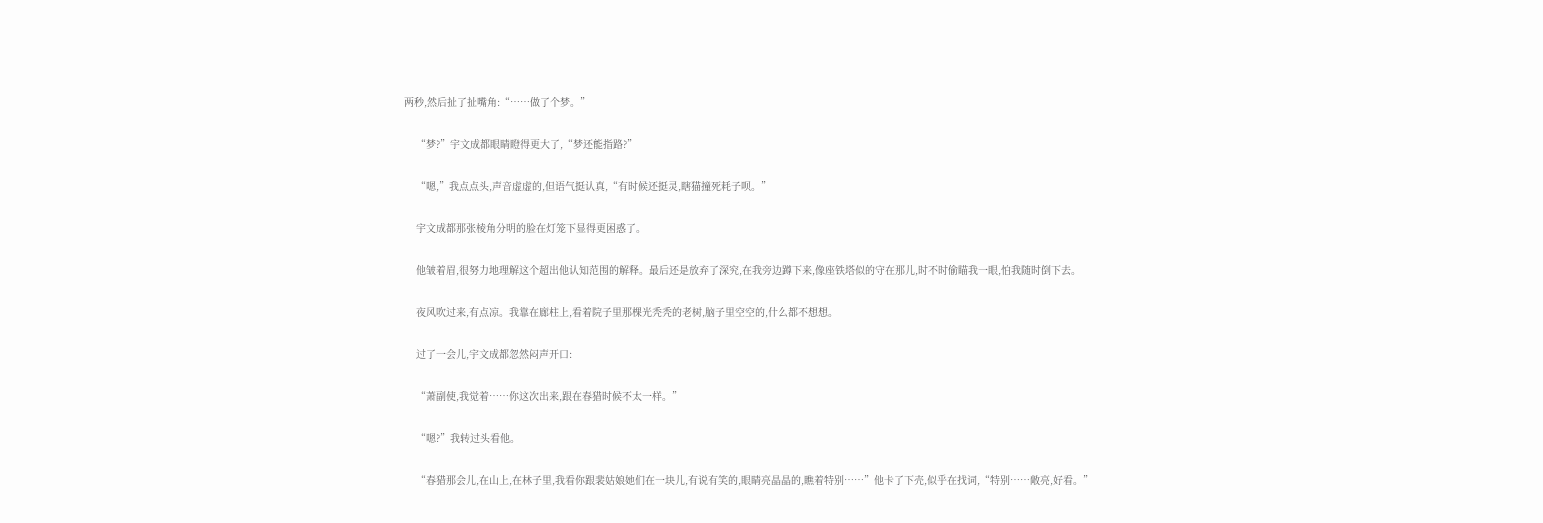两秒,然后扯了扯嘴角:“……做了个梦。”

    “梦?”宇文成都眼睛瞪得更大了,“梦还能指路?”

    “嗯,”我点点头,声音虚虚的,但语气挺认真,“有时候还挺灵,瞎猫撞死耗子呗。”

    宇文成都那张棱角分明的脸在灯笼下显得更困惑了。

    他皱着眉,很努力地理解这个超出他认知范围的解释。最后还是放弃了深究,在我旁边蹲下来,像座铁塔似的守在那儿,时不时偷瞄我一眼,怕我随时倒下去。

    夜风吹过来,有点凉。我靠在廊柱上,看着院子里那棵光秃秃的老树,脑子里空空的,什么都不想想。

    过了一会儿,宇文成都忽然闷声开口:

    “萧副使,我觉着……你这次出来,跟在春猎时候不太一样。”

    “嗯?”我转过头看他。

    “春猎那会儿,在山上,在林子里,我看你跟裴姑娘她们在一块儿,有说有笑的,眼睛亮晶晶的,瞧着特别……”他卡了下壳,似乎在找词,“特别……敞亮,好看。”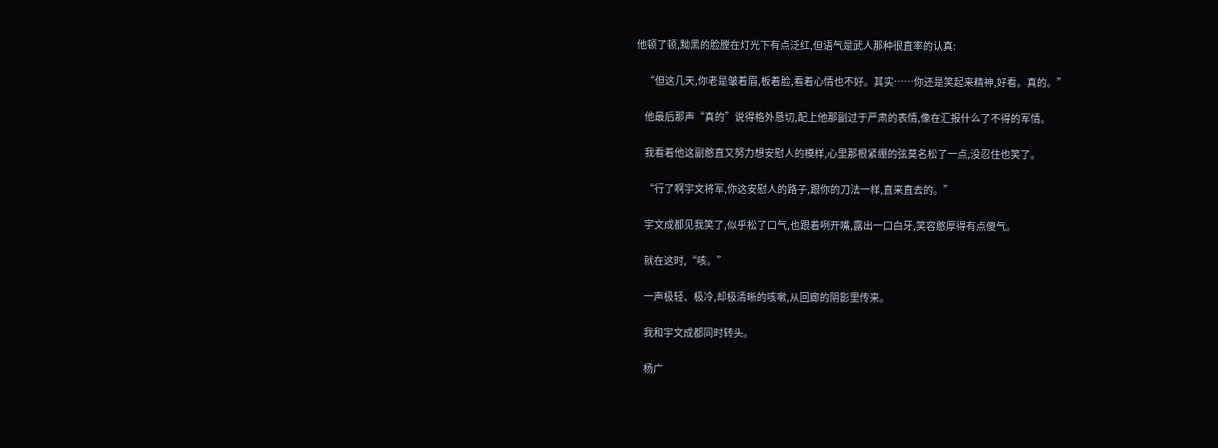他顿了顿,黝黑的脸膛在灯光下有点泛红,但语气是武人那种很直率的认真:

    “但这几天,你老是皱着眉,板着脸,看着心情也不好。其实……你还是笑起来精神,好看。真的。”

    他最后那声“真的”说得格外恳切,配上他那副过于严肃的表情,像在汇报什么了不得的军情。

    我看着他这副憨直又努力想安慰人的模样,心里那根紧绷的弦莫名松了一点,没忍住也笑了。

    “行了啊宇文将军,你这安慰人的路子,跟你的刀法一样,直来直去的。”

    宇文成都见我笑了,似乎松了口气,也跟着咧开嘴,露出一口白牙,笑容憨厚得有点傻气。

    就在这时,“咳。”

    一声极轻、极冷,却极清晰的咳嗽,从回廊的阴影里传来。

    我和宇文成都同时转头。

    杨广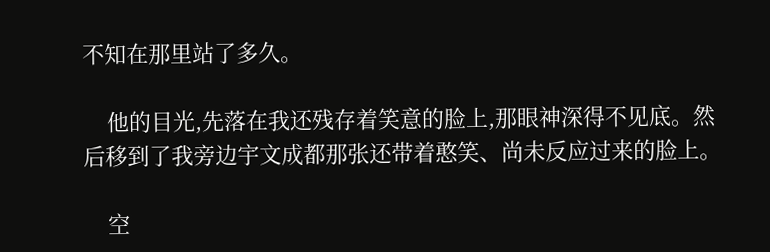不知在那里站了多久。

    他的目光,先落在我还残存着笑意的脸上,那眼神深得不见底。然后移到了我旁边宇文成都那张还带着憨笑、尚未反应过来的脸上。

    空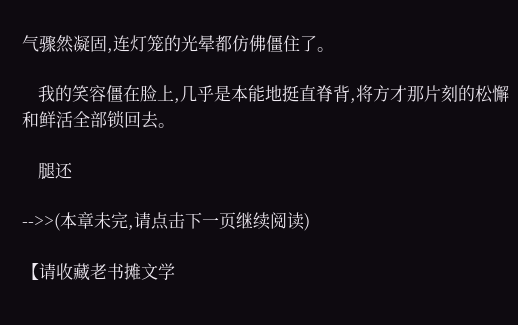气骤然凝固,连灯笼的光晕都仿佛僵住了。

    我的笑容僵在脸上,几乎是本能地挺直脊背,将方才那片刻的松懈和鲜活全部锁回去。

    腿还

-->>(本章未完,请点击下一页继续阅读)

【请收藏老书摊文学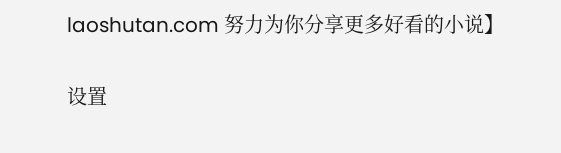laoshutan.com 努力为你分享更多好看的小说】

设置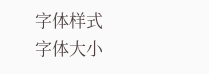字体样式
字体大小